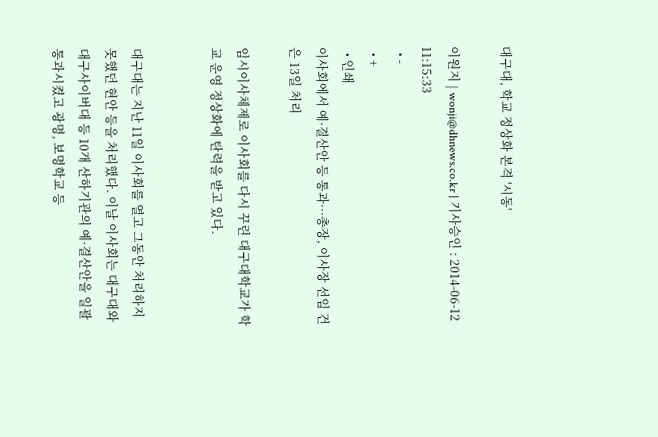대구대, 학교 정상화 본격 '시동'

이원지 | wonji@dhnews.co.kr | 기사승인 : 2014-06-12 11:15:33
  • -
  • +
  • 인쇄
이사회에서 예·결산안 등 통과···총장, 이사장 선임 건은 13일 처리

임시이사체제로 이사회를 다시 꾸린 대구대학교가 학교 운영 정상화에 탄력을 받고 있다.


대구대는 지난 11일 이사회를 열고 그동안 처리하지 못했던 현안 등을 처리했다. 이날 이사회는 대구대와 대구사이버대 등 10개 산하기관의 예·결산안을 일괄 통과시켰고 광명, 보명학교 등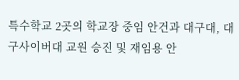특수학교 2곳의 학교장 중임 안건과 대구대, 대구사이버대 교원 승진 및 재임용 안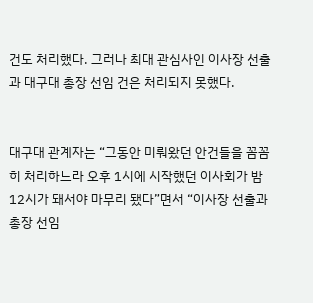건도 처리했다. 그러나 최대 관심사인 이사장 선출과 대구대 총장 선임 건은 처리되지 못했다.


대구대 관계자는 “그동안 미뤄왔던 안건들을 꼼꼼히 처리하느라 오후 1시에 시작했던 이사회가 밤 12시가 돼서야 마무리 됐다”면서 “이사장 선출과 총장 선임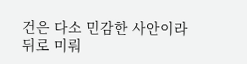건은 다소 민감한 사안이라 뒤로 미뤄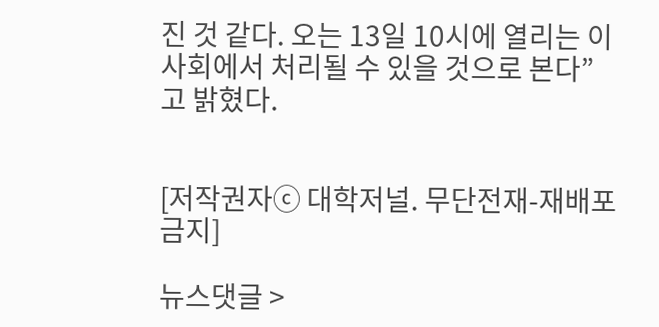진 것 같다. 오는 13일 10시에 열리는 이사회에서 처리될 수 있을 것으로 본다”고 밝혔다.


[저작권자ⓒ 대학저널. 무단전재-재배포 금지]

뉴스댓글 >